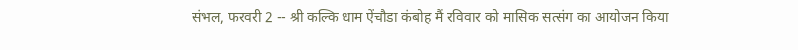संभल, फरवरी 2 -- श्री कल्कि धाम ऐंचौडा कंबोह मैं रविवार को मासिक सत्संग का आयोजन किया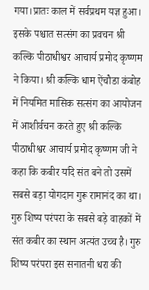गया।प्रातः काल में सर्वप्रथम यज्ञ हुआ। इसके पश्चात सत्संग का प्रवचन श्री कल्कि पीठाधीश्वर आचार्य प्रमोद कृष्णम ने किया। श्री कल्कि धाम ऐंचौडा कंबोह में नियमित मासिक सत्संग का आयोजन में आशीर्वचन करते हुए श्री कल्कि पीठाधीश्वर आचार्य प्रमोद कृष्णम जी ने कहा कि कबीर यदि संत बने तो उसमें सबसे बड़ा योगदान गुरू रामानंद का था। गुरु शिष्य परंपरा के सबसे बड़े वाहकों में संत कबीर का स्थान अत्यंत उच्च है। गुरु शिष्य परंपरा इस सनातनी धरा की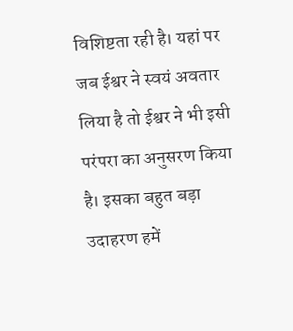विशिष्टता रही है। यहां पर जब ईश्वर ने स्वयं अवतार लिया है तो ईश्वर ने भी इसी परंपरा का अनुसरण किया है। इसका बहुत बड़ा उदाहरण हमें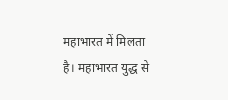महाभारत में मिलता है। महाभारत युद्ध से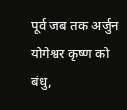पूर्व जब तक अर्जुन योगेश्वर कृष्ण को बंधु,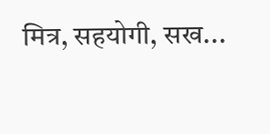मित्र, सहयोगी, सख...